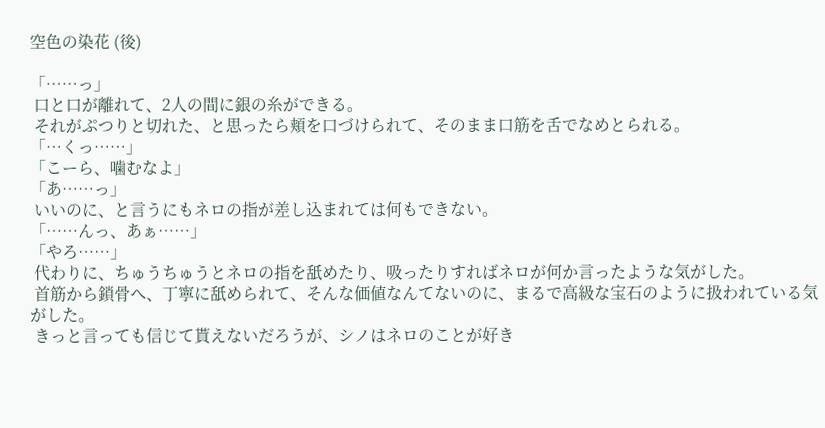空色の染花 (後)

「……っ」
 口と口が離れて、2人の間に銀の糸ができる。
 それがぷつりと切れた、と思ったら頬を口づけられて、そのまま口筋を舌でなめとられる。
「…くっ……」
「こーら、噛むなよ」
「あ……っ」
 いいのに、と言うにもネロの指が差し込まれては何もできない。
「……んっ、あぁ……」
「やろ……」
 代わりに、ちゅうちゅうとネロの指を舐めたり、吸ったりすればネロが何か言ったような気がした。
 首筋から鎖骨へ、丁寧に舐められて、そんな価値なんてないのに、まるで高級な宝石のように扱われている気がした。
 きっと言っても信じて貰えないだろうが、シノはネロのことが好き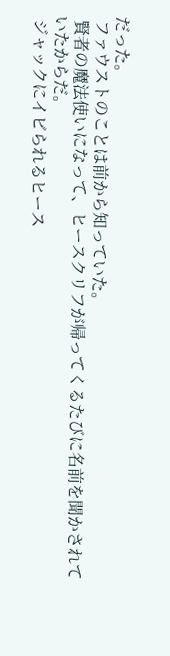だった。
 ファウストのことは前から知っていた。
 賢者の魔法使いになって、ヒースクリフが帰ってくるたびに名前を聞かされていたからだ。
 ジャックにイビられるヒース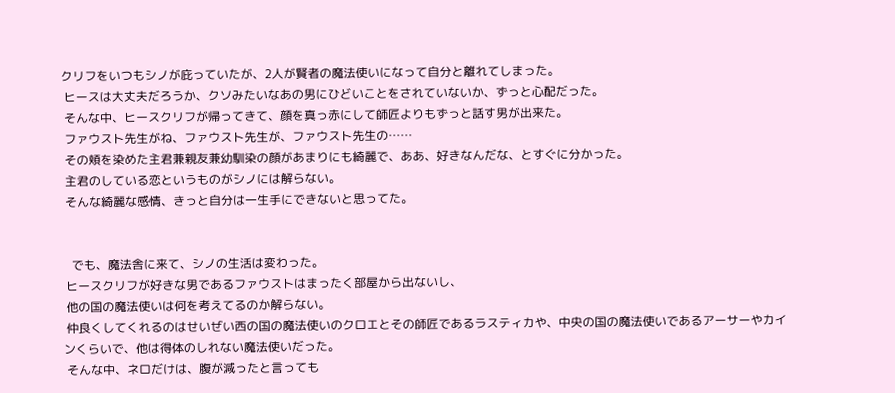クリフをいつもシノが庇っていたが、2人が賢者の魔法使いになって自分と離れてしまった。
 ヒースは大丈夫だろうか、クソみたいなあの男にひどいことをされていないか、ずっと心配だった。
 そんな中、ヒースクリフが帰ってきて、顔を真っ赤にして師匠よりもずっと話す男が出来た。
 ファウスト先生がね、ファウスト先生が、ファウスト先生の……
 その頬を染めた主君兼親友兼幼馴染の顔があまりにも綺麗で、ああ、好きなんだな、とすぐに分かった。
 主君のしている恋というものがシノには解らない。
 そんな綺麗な感情、きっと自分は一生手にできないと思ってた。


   でも、魔法舎に来て、シノの生活は変わった。
 ヒースクリフが好きな男であるファウストはまったく部屋から出ないし、
 他の国の魔法使いは何を考えてるのか解らない。
 仲良くしてくれるのはせいぜい西の国の魔法使いのクロエとその師匠であるラスティカや、中央の国の魔法使いであるアーサーやカインくらいで、他は得体のしれない魔法使いだった。
 そんな中、ネロだけは、腹が減ったと言っても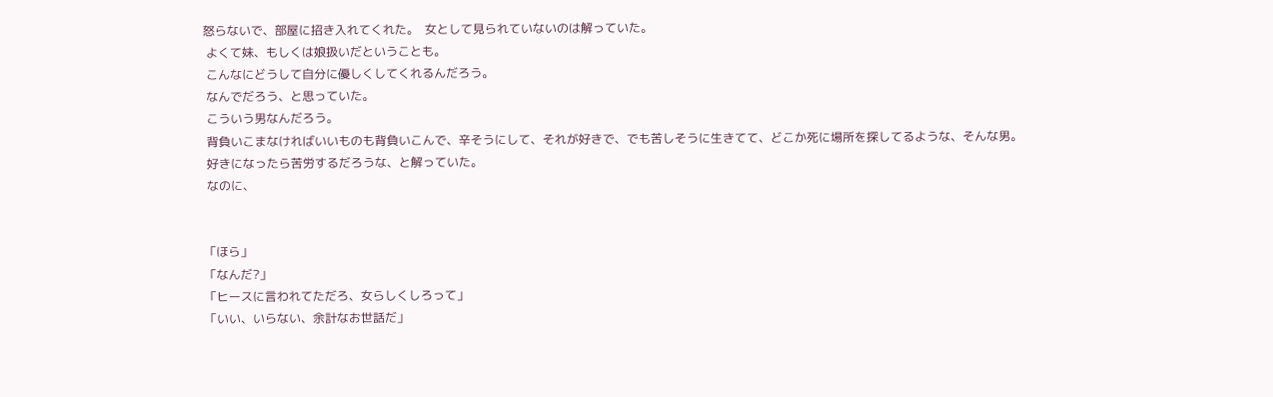怒らないで、部屋に招き入れてくれた。  女として見られていないのは解っていた。
 よくて妹、もしくは娘扱いだということも。
 こんなにどうして自分に優しくしてくれるんだろう。
 なんでだろう、と思っていた。
 こういう男なんだろう。
 背負いこまなければいいものも背負いこんで、辛そうにして、それが好きで、でも苦しそうに生きてて、どこか死に場所を探してるような、そんな男。
 好きになったら苦労するだろうな、と解っていた。
 なのに、


「ほら」
「なんだ?」
「ヒースに言われてただろ、女らしくしろって」
「いい、いらない、余計なお世話だ」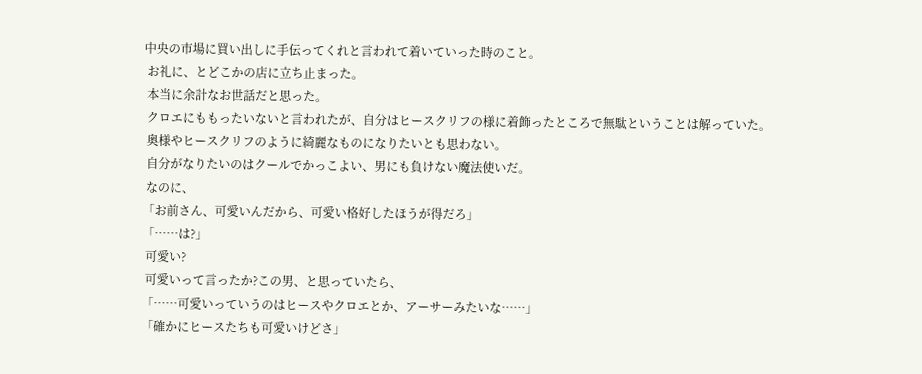中央の市場に買い出しに手伝ってくれと言われて着いていった時のこと。
 お礼に、とどこかの店に立ち止まった。
 本当に余計なお世話だと思った。
 クロエにももったいないと言われたが、自分はヒースクリフの様に着飾ったところで無駄ということは解っていた。
 奥様やヒースクリフのように綺麗なものになりたいとも思わない。
 自分がなりたいのはクールでかっこよい、男にも負けない魔法使いだ。
 なのに、
「お前さん、可愛いんだから、可愛い格好したほうが得だろ」
「……は?」
 可愛い?
 可愛いって言ったか?この男、と思っていたら、
「……可愛いっていうのはヒースやクロエとか、アーサーみたいな……」
「確かにヒースたちも可愛いけどさ」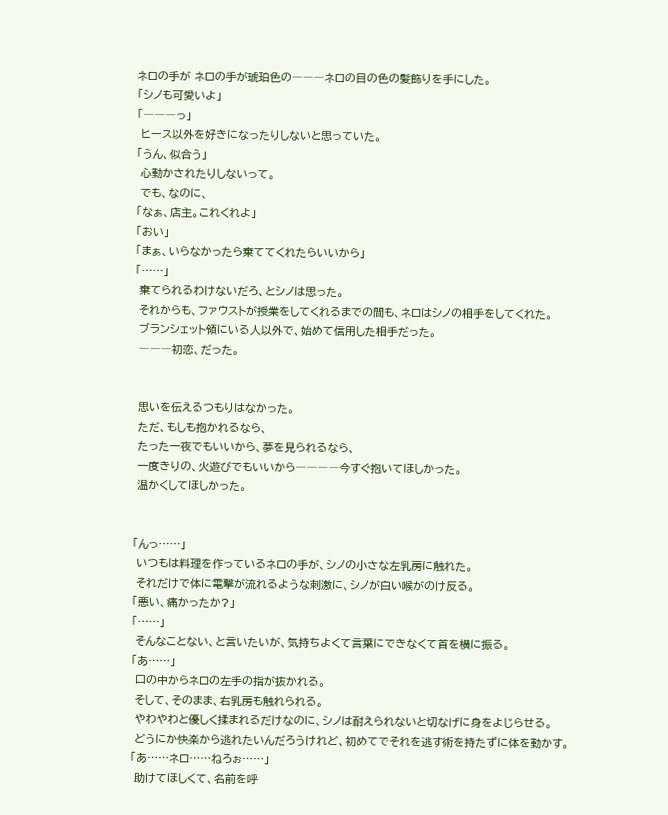ネロの手が ネロの手が琥珀色の―――ネロの目の色の髪飾りを手にした。
「シノも可愛いよ」
「―――っ」
 ヒース以外を好きになったりしないと思っていた。
「うん、似合う」
 心動かされたりしないって。
 でも、なのに、
「なぁ、店主。これくれよ」
「おい」
「まぁ、いらなかったら棄ててくれたらいいから」
「……」
 棄てられるわけないだろ、とシノは思った。
 それからも、ファウストが授業をしてくれるまでの間も、ネロはシノの相手をしてくれた。
 ブランシェット領にいる人以外で、始めて信用した相手だった。
 ―――初恋、だった。


 思いを伝えるつもりはなかった。
 ただ、もしも抱かれるなら、
 たった一夜でもいいから、夢を見られるなら、
 一度きりの、火遊びでもいいから――――今すぐ抱いてほしかった。
 温かくしてほしかった。


「んっ……」
 いつもは料理を作っているネロの手が、シノの小さな左乳房に触れた。
 それだけで体に電撃が流れるような刺激に、シノが白い喉がのけ反る。
「悪い、痛かったか?」
「……」
 そんなことない、と言いたいが、気持ちよくて言葉にできなくて首を横に振る。
「あ……」
 口の中からネロの左手の指が抜かれる。
 そして、そのまま、右乳房も触れられる。
 やわやわと優しく揉まれるだけなのに、シノは耐えられないと切なげに身をよじらせる。
 どうにか快楽から逃れたいんだろうけれど、初めてでそれを逃す術を持たずに体を動かす。
「あ……ネロ……ねろぉ……」
 助けてほしくて、名前を呼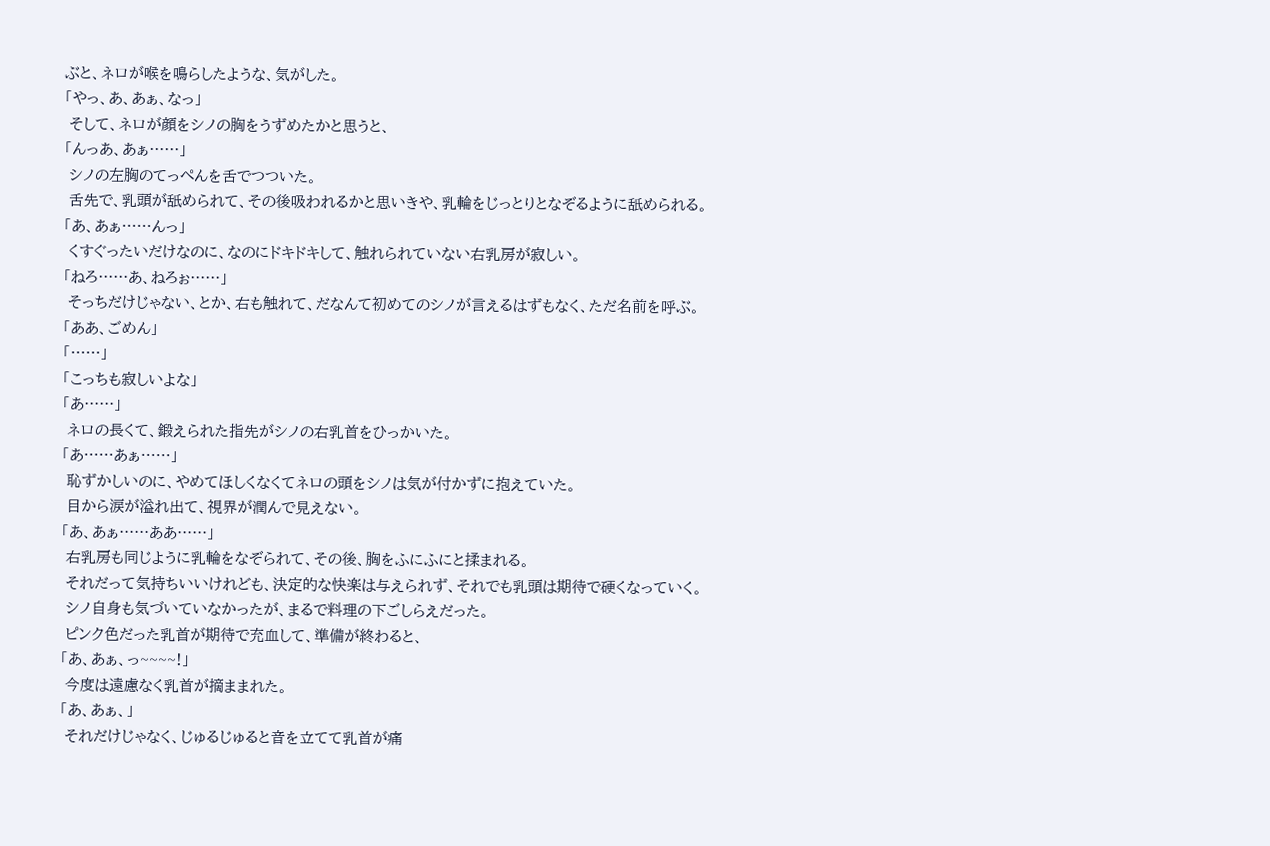ぶと、ネロが喉を鳴らしたような、気がした。
「やっ、あ、あぁ、なっ」
 そして、ネロが顔をシノの胸をうずめたかと思うと、
「んっあ、あぁ……」
 シノの左胸のてっぺんを舌でつついた。
 舌先で、乳頭が舐められて、その後吸われるかと思いきや、乳輪をじっとりとなぞるように舐められる。
「あ、あぁ……んっ」
 くすぐったいだけなのに、なのにドキドキして、触れられていない右乳房が寂しい。
「ねろ……あ、ねろぉ……」
 そっちだけじゃない、とか、右も触れて、だなんて初めてのシノが言えるはずもなく、ただ名前を呼ぶ。
「ああ、ごめん」
「……」
「こっちも寂しいよな」
「あ……」
 ネロの長くて、鍛えられた指先がシノの右乳首をひっかいた。
「あ……あぁ……」
 恥ずかしいのに、やめてほしくなくてネロの頭をシノは気が付かずに抱えていた。
 目から涙が溢れ出て、視界が潤んで見えない。
「あ、あぁ……ああ……」
 右乳房も同じように乳輪をなぞられて、その後、胸をふにふにと揉まれる。
 それだって気持ちいいけれども、決定的な快楽は与えられず、それでも乳頭は期待で硬くなっていく。
 シノ自身も気づいていなかったが、まるで料理の下ごしらえだった。
 ピンク色だった乳首が期待で充血して、準備が終わると、
「あ、あぁ、っ~~~~!」
 今度は遠慮なく乳首が摘ままれた。
「あ、あぁ、」
 それだけじゃなく、じゅるじゅると音を立てて乳首が痛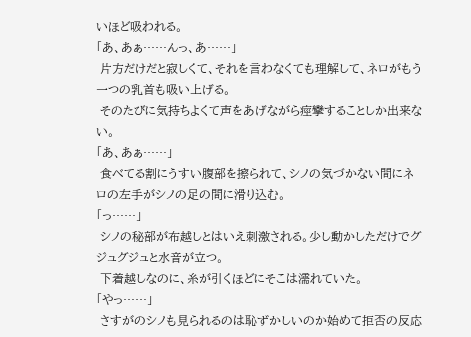いほど吸われる。
「あ、あぁ……んっ、あ……」
 片方だけだと寂しくて、それを言わなくても理解して、ネロがもう一つの乳首も吸い上げる。
 そのたびに気持ちよくて声をあげながら痙攣することしか出来ない。
「あ、あぁ……」
 食べてる割にうすい腹部を擦られて、シノの気づかない間にネロの左手がシノの足の間に滑り込む。
「っ……」
 シノの秘部が布越しとはいえ刺激される。少し動かしただけでグジュグジュと水音が立つ。
 下着越しなのに、糸が引くほどにそこは濡れていた。
「やっ……」
 さすがのシノも見られるのは恥ずかしいのか始めて拒否の反応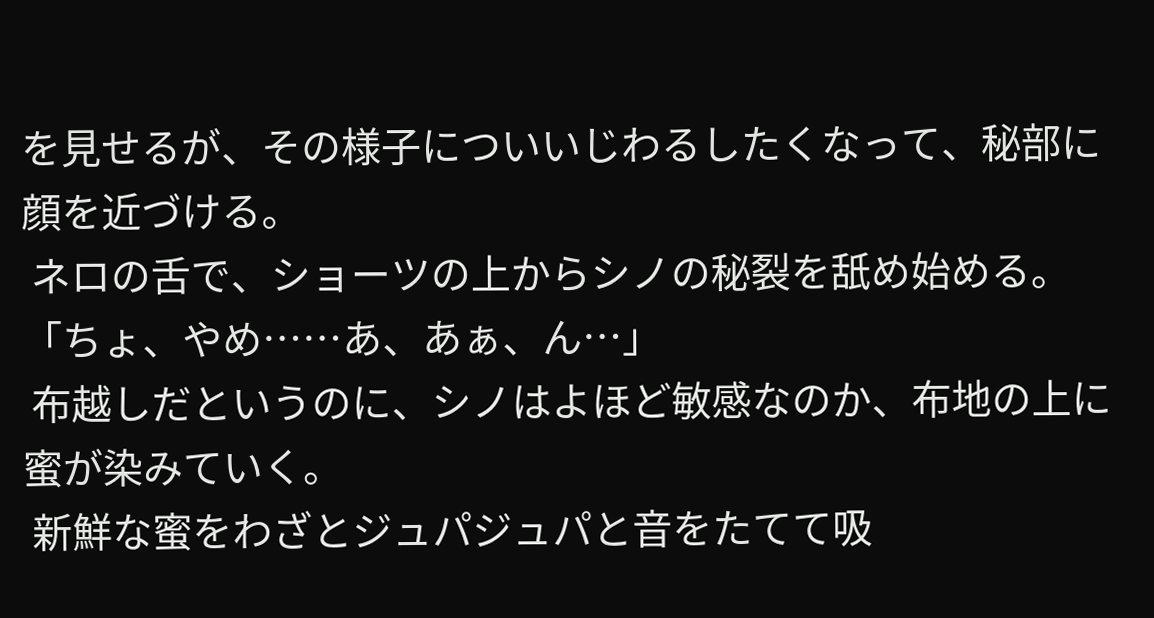を見せるが、その様子についいじわるしたくなって、秘部に顔を近づける。
 ネロの舌で、ショーツの上からシノの秘裂を舐め始める。
「ちょ、やめ……あ、あぁ、ん…」
 布越しだというのに、シノはよほど敏感なのか、布地の上に蜜が染みていく。
 新鮮な蜜をわざとジュパジュパと音をたてて吸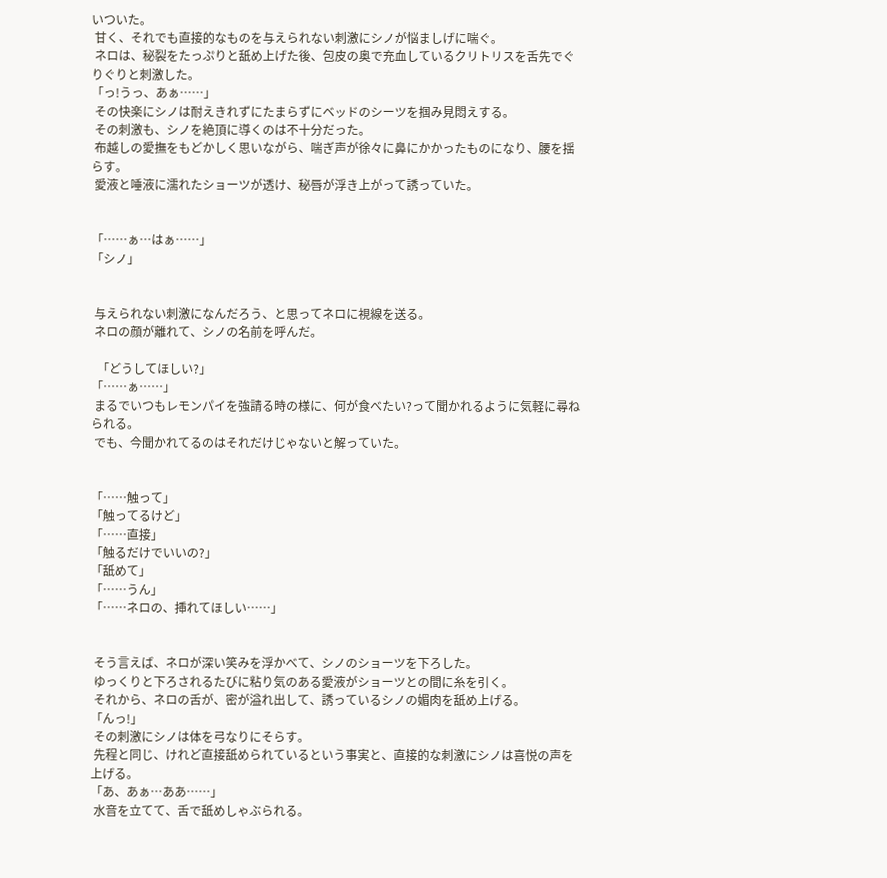いついた。
 甘く、それでも直接的なものを与えられない刺激にシノが悩ましげに喘ぐ。
 ネロは、秘裂をたっぷりと舐め上げた後、包皮の奥で充血しているクリトリスを舌先でぐりぐりと刺激した。
「っ!うっ、あぁ……」
 その快楽にシノは耐えきれずにたまらずにベッドのシーツを掴み見悶えする。
 その刺激も、シノを絶頂に導くのは不十分だった。
 布越しの愛撫をもどかしく思いながら、喘ぎ声が徐々に鼻にかかったものになり、腰を揺らす。
 愛液と唾液に濡れたショーツが透け、秘唇が浮き上がって誘っていた。


「……ぁ…はぁ……」
「シノ」


 与えられない刺激になんだろう、と思ってネロに視線を送る。
 ネロの顔が離れて、シノの名前を呼んだ。

  「どうしてほしい?」
「……ぁ……」
 まるでいつもレモンパイを強請る時の様に、何が食べたい?って聞かれるように気軽に尋ねられる。
 でも、今聞かれてるのはそれだけじゃないと解っていた。


「……触って」
「触ってるけど」
「……直接」
「触るだけでいいの?」
「舐めて」
「……うん」
「……ネロの、挿れてほしい……」


 そう言えば、ネロが深い笑みを浮かべて、シノのショーツを下ろした。
 ゆっくりと下ろされるたびに粘り気のある愛液がショーツとの間に糸を引く。
 それから、ネロの舌が、密が溢れ出して、誘っているシノの媚肉を舐め上げる。
「んっ!」
 その刺激にシノは体を弓なりにそらす。
 先程と同じ、けれど直接舐められているという事実と、直接的な刺激にシノは喜悦の声を上げる。
「あ、あぁ…ああ……」
 水音を立てて、舌で舐めしゃぶられる。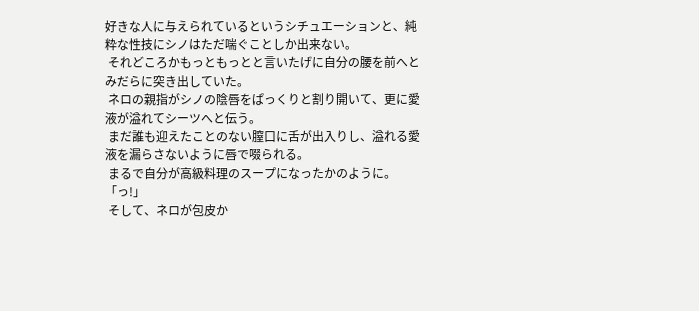好きな人に与えられているというシチュエーションと、純粋な性技にシノはただ喘ぐことしか出来ない。
 それどころかもっともっとと言いたげに自分の腰を前へとみだらに突き出していた。
 ネロの親指がシノの陰唇をぱっくりと割り開いて、更に愛液が溢れてシーツへと伝う。
 まだ誰も迎えたことのない膣口に舌が出入りし、溢れる愛液を漏らさないように唇で啜られる。
 まるで自分が高級料理のスープになったかのように。
「っ!」
 そして、ネロが包皮か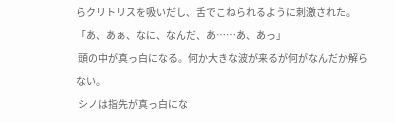らクリトリスを吸いだし、舌でこねられるように刺激された。
「あ、あぁ、なに、なんだ、あ……あ、あっ」
 頭の中が真っ白になる。何か大きな波が来るが何がなんだか解らない。
 シノは指先が真っ白にな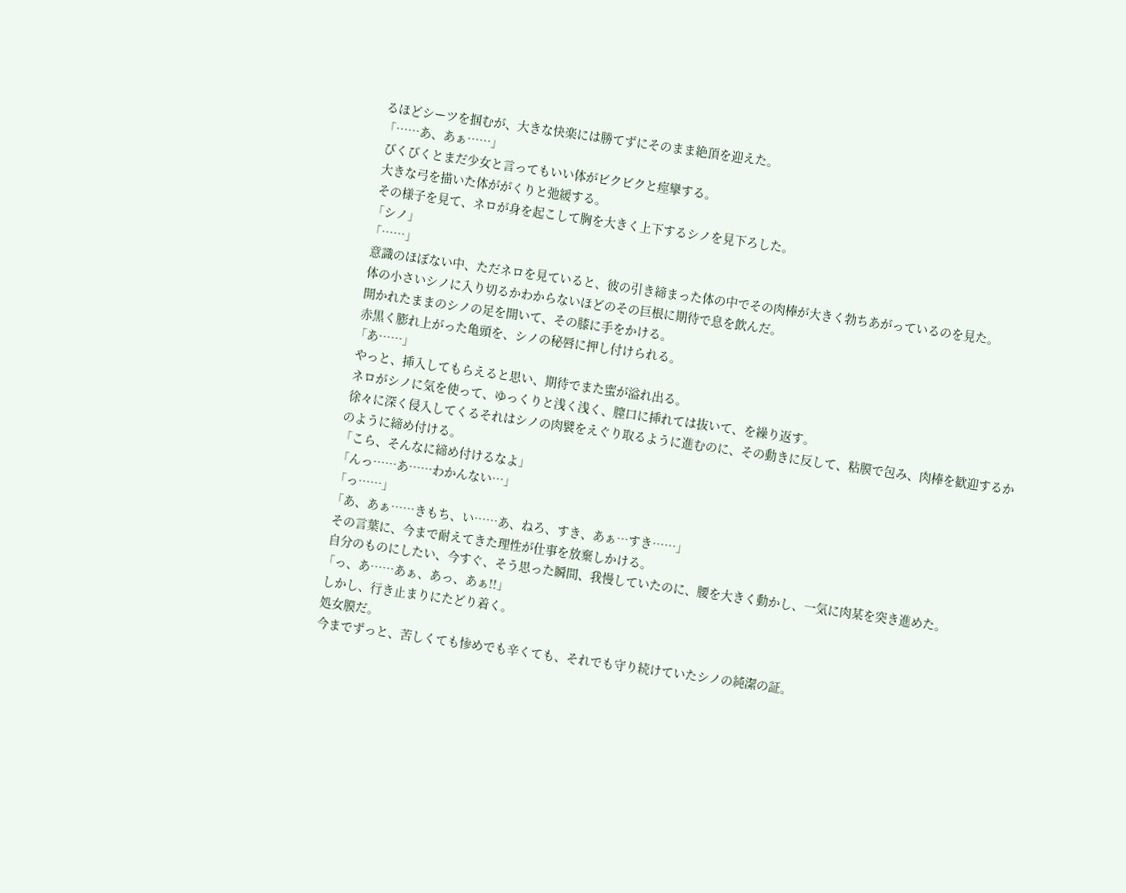るほどシーツを掴むが、大きな快楽には勝てずにそのまま絶頂を迎えた。
「……あ、あぁ……」
 びくびくとまだ少女と言ってもいい体がビクビクと痙攣する。
 大きな弓を描いた体ががくりと弛緩する。
 その様子を見て、ネロが身を起こして胸を大きく上下するシノを見下ろした。
「シノ」
「……」
 意識のほぼない中、ただネロを見ていると、彼の引き締まった体の中でその肉棒が大きく勃ちあがっているのを見た。
 体の小さいシノに入り切るかわからないほどのその巨根に期待で息を飲んだ。
 開かれたままのシノの足を開いて、その膝に手をかける。
 赤黒く膨れ上がった亀頭を、シノの秘唇に押し付けられる。
「あ……」
 やっと、挿入してもらえると思い、期待でまた蜜が溢れ出る。
 ネロがシノに気を使って、ゆっくりと浅く浅く、膣口に挿れては抜いて、を繰り返す。
 徐々に深く侵入してくるそれはシノの肉襞をえぐり取るように進むのに、その動きに反して、粘膜で包み、肉棒を歓迎するかのように締め付ける。
「こら、そんなに締め付けるなよ」
「んっ……あ……わかんない…」
「っ……」
「あ、あぁ……きもち、い……あ、ねろ、すき、あぁ…すき……」
 その言葉に、今まで耐えてきた理性が仕事を放棄しかける。
 自分のものにしたい、今すぐ、そう思った瞬間、我慢していたのに、腰を大きく動かし、一気に肉某を突き進めた。
「っ、あ……あぁ、あっ、あぁ!!」
 しかし、行き止まりにたどり着く。
 処女膜だ。
 今までずっと、苦しくても惨めでも辛くても、それでも守り続けていたシノの純潔の証。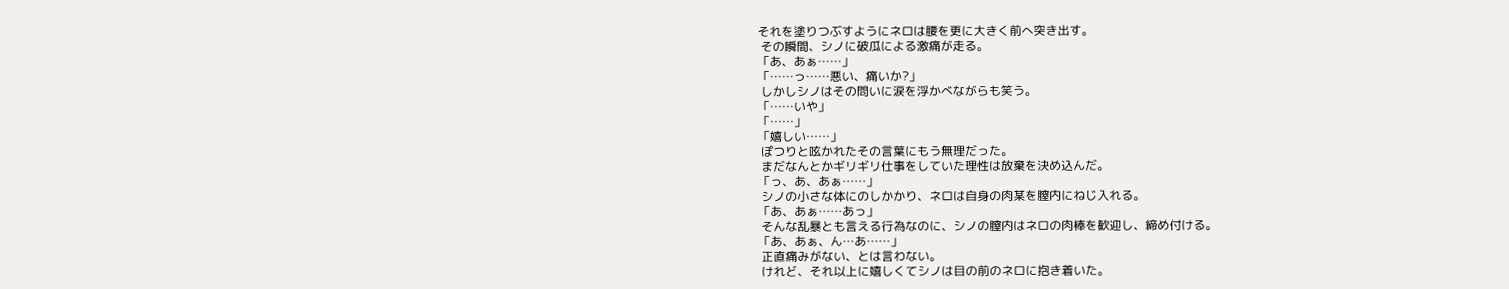それを塗りつぶすようにネロは腰を更に大きく前へ突き出す。
 その瞬間、シノに破瓜による激痛が走る。
「あ、あぁ……」
「……っ……悪い、痛いか?」
 しかしシノはその問いに涙を浮かべながらも笑う。
「……いや」
「……」
「嬉しい……」
 ぽつりと呟かれたその言葉にもう無理だった。
 まだなんとかギリギリ仕事をしていた理性は放棄を決め込んだ。
「っ、あ、あぁ……」
 シノの小さな体にのしかかり、ネロは自身の肉某を膣内にねじ入れる。
「あ、あぁ……あっ」
 そんな乱暴とも言える行為なのに、シノの膣内はネロの肉棒を歓迎し、締め付ける。
「あ、あぁ、ん…あ……」
 正直痛みがない、とは言わない。
 けれど、それ以上に嬉しくてシノは目の前のネロに抱き着いた。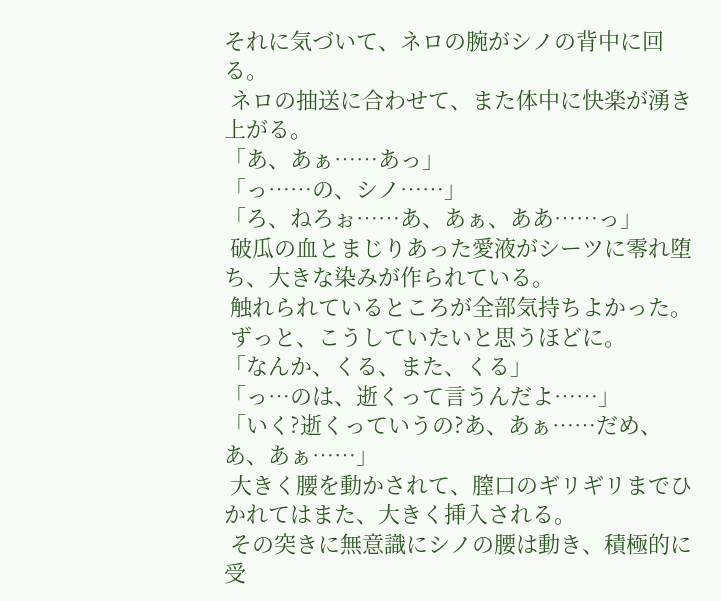それに気づいて、ネロの腕がシノの背中に回る。
 ネロの抽送に合わせて、また体中に快楽が湧き上がる。
「あ、あぁ……あっ」
「っ……の、シノ……」
「ろ、ねろぉ……あ、あぁ、ああ……っ」
 破瓜の血とまじりあった愛液がシーツに零れ堕ち、大きな染みが作られている。
 触れられているところが全部気持ちよかった。
 ずっと、こうしていたいと思うほどに。
「なんか、くる、また、くる」
「っ…のは、逝くって言うんだよ……」
「いく?逝くっていうの?あ、あぁ……だめ、あ、あぁ……」
 大きく腰を動かされて、膣口のギリギリまでひかれてはまた、大きく挿入される。
 その突きに無意識にシノの腰は動き、積極的に受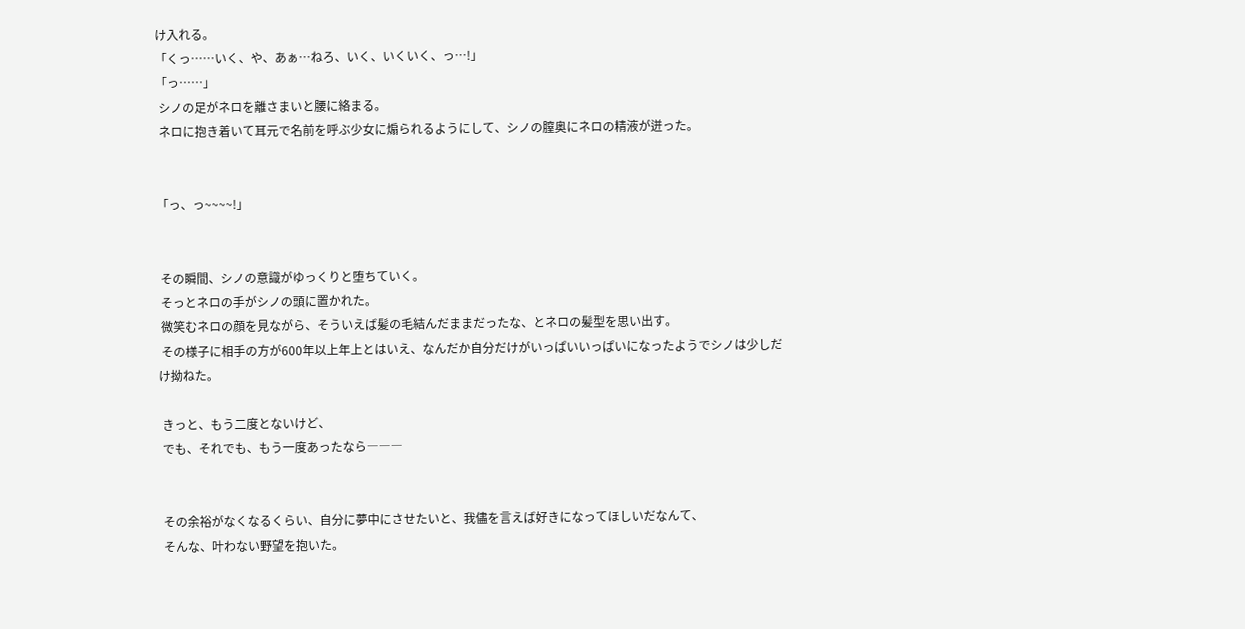け入れる。
「くっ……いく、や、あぁ…ねろ、いく、いくいく、っ…!」
「っ……」
 シノの足がネロを離さまいと腰に絡まる。
 ネロに抱き着いて耳元で名前を呼ぶ少女に煽られるようにして、シノの膣奥にネロの精液が迸った。


「っ、っ~~~~!」


 その瞬間、シノの意識がゆっくりと堕ちていく。
 そっとネロの手がシノの頭に置かれた。
 微笑むネロの顔を見ながら、そういえば髪の毛結んだままだったな、とネロの髪型を思い出す。
 その様子に相手の方が600年以上年上とはいえ、なんだか自分だけがいっぱいいっぱいになったようでシノは少しだけ拗ねた。

 きっと、もう二度とないけど、
 でも、それでも、もう一度あったなら―――


 その余裕がなくなるくらい、自分に夢中にさせたいと、我儘を言えば好きになってほしいだなんて、
 そんな、叶わない野望を抱いた。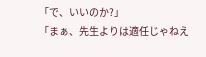「で、いいのか?」
「まぁ、先生よりは適任じゃねえ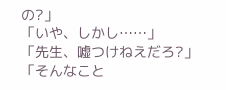の?」
「いや、しかし……」
「先生、嘘つけねえだろ?」
「そんなこと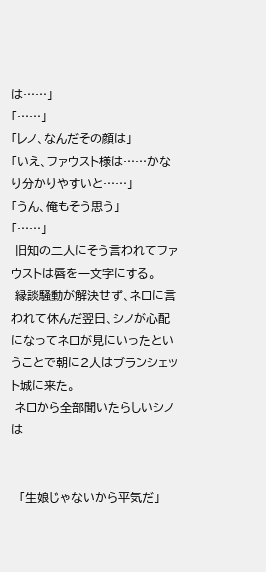は……」
「……」
「レノ、なんだその顔は」
「いえ、ファウスト様は……かなり分かりやすいと……」
「うん、俺もそう思う」
「……」
 旧知の二人にそう言われてファウストは唇を一文字にする。
 縁談騒動が解決せず、ネロに言われて休んだ翌日、シノが心配になってネロが見にいったということで朝に2人はブランシェット城に来た。
 ネロから全部聞いたらしいシノは


  「生娘じゃないから平気だ」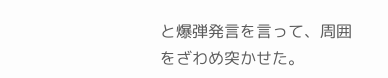と爆弾発言を言って、周囲をざわめ突かせた。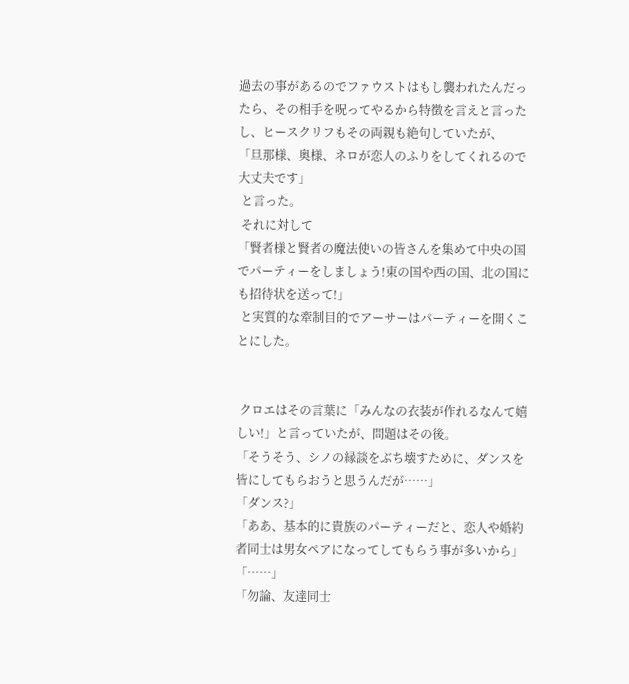過去の事があるのでファウストはもし襲われたんだったら、その相手を呪ってやるから特徴を言えと言ったし、ヒースクリフもその両親も絶句していたが、
「旦那様、奥様、ネロが恋人のふりをしてくれるので大丈夫です」
 と言った。
 それに対して
「賢者様と賢者の魔法使いの皆さんを集めて中央の国でパーティーをしましょう!東の国や西の国、北の国にも招待状を送って!」
 と実質的な牽制目的でアーサーはパーティーを開くことにした。


 クロエはその言葉に「みんなの衣装が作れるなんて嬉しい!」と言っていたが、問題はその後。
「そうそう、シノの縁談をぶち壊すために、ダンスを皆にしてもらおうと思うんだが……」
「ダンス?」
「ああ、基本的に貴族のパーティーだと、恋人や婚約者同士は男女ペアになってしてもらう事が多いから」
「……」
「勿論、友達同士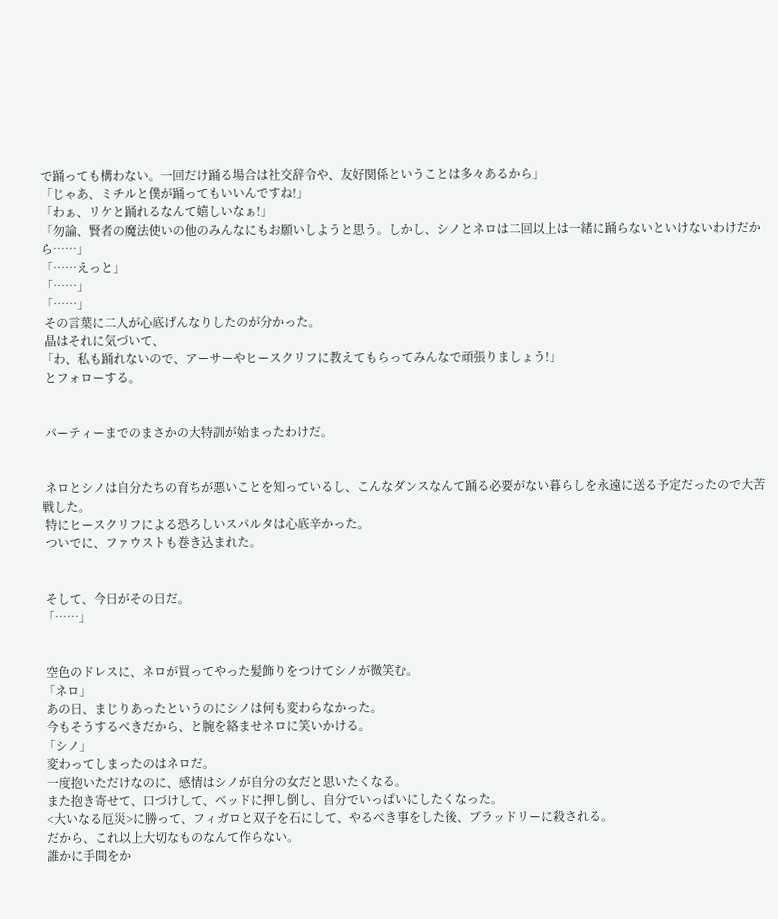で踊っても構わない。一回だけ踊る場合は社交辞令や、友好関係ということは多々あるから」
「じゃあ、ミチルと僕が踊ってもいいんですね!」
「わぁ、リケと踊れるなんて嬉しいなぁ!」
「勿論、賢者の魔法使いの他のみんなにもお願いしようと思う。しかし、シノとネロは二回以上は一緒に踊らないといけないわけだから……」
「……えっと」
「……」
「……」
 その言葉に二人が心底げんなりしたのが分かった。
 晶はそれに気づいて、
「わ、私も踊れないので、アーサーやヒースクリフに教えてもらってみんなで頑張りましょう!」
 とフォローする。


 パーティーまでのまさかの大特訓が始まったわけだ。


 ネロとシノは自分たちの育ちが悪いことを知っているし、こんなダンスなんて踊る必要がない暮らしを永遠に送る予定だったので大苦戦した。
 特にヒースクリフによる恐ろしいスパルタは心底辛かった。
 ついでに、ファウストも巻き込まれた。


 そして、今日がその日だ。
「……」


 空色のドレスに、ネロが買ってやった髪飾りをつけてシノが微笑む。
「ネロ」
 あの日、まじりあったというのにシノは何も変わらなかった。
 今もそうするべきだから、と腕を絡ませネロに笑いかける。
「シノ」
 変わってしまったのはネロだ。
 一度抱いただけなのに、感情はシノが自分の女だと思いたくなる。
 また抱き寄せて、口づけして、ベッドに押し倒し、自分でいっぱいにしたくなった。
 <大いなる厄災>に勝って、フィガロと双子を石にして、やるべき事をした後、ブラッドリーに殺される。
 だから、これ以上大切なものなんて作らない。
 誰かに手間をか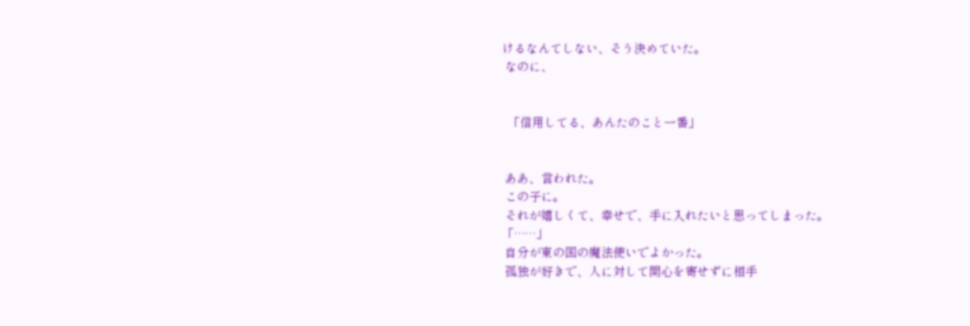けるなんてしない、そう決めていた。
 なのに、


  「信用してる、あんたのこと一番」


 ああ、言われた。
 この子に。
 それが嬉しくて、幸せで、手に入れたいと思ってしまった。
「……」
 自分が東の国の魔法使いでよかった。
 孤独が好きで、人に対して関心を寄せずに相手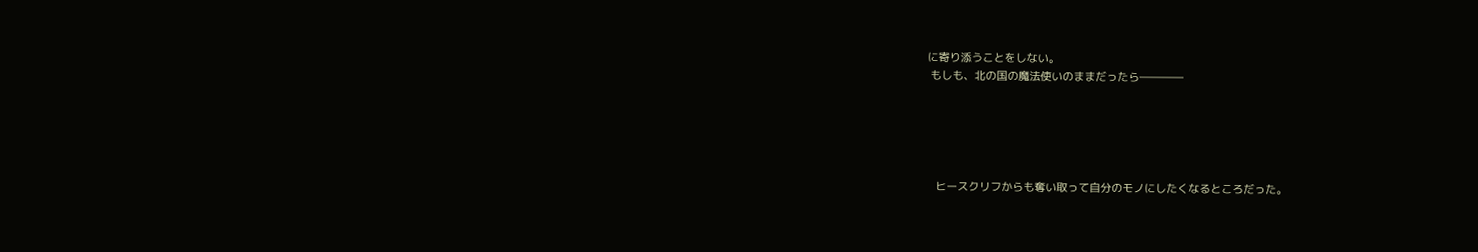に寄り添うことをしない。
 もしも、北の国の魔法使いのままだったら――――





   ヒースクリフからも奪い取って自分のモノにしたくなるところだった。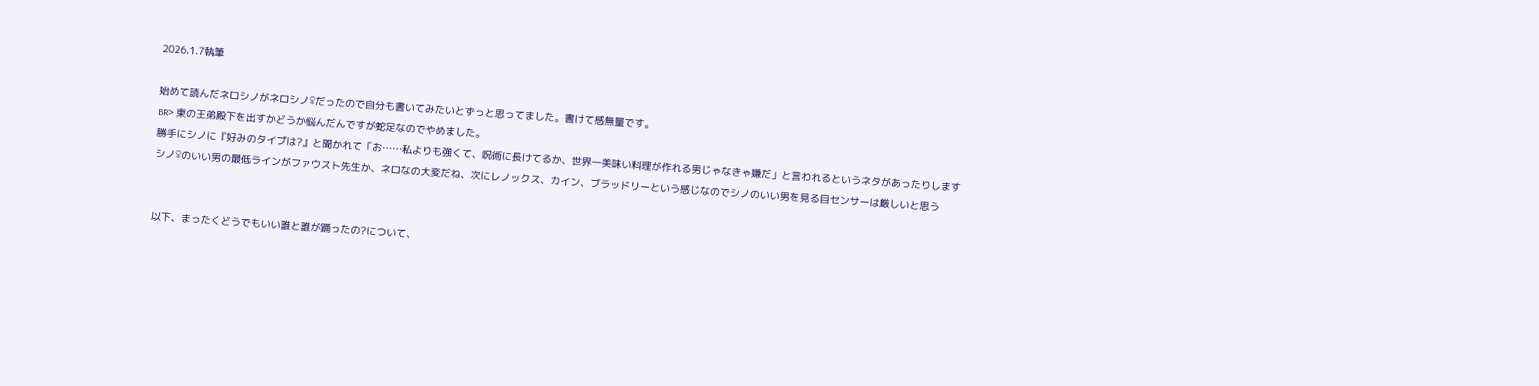2026.1.7執筆

始めて読んだネロシノがネロシノ♀だったので自分も書いてみたいとずっと思ってました。書けて感無量です。
BR> 東の王弟殿下を出すかどうか悩んだんですが蛇足なのでやめました。
勝手にシノに『好みのタイプは?』と聞かれて「お……私よりも強くて、呪術に長けてるか、世界一美味い料理が作れる男じゃなきゃ嫌だ」と言われるというネタがあったりします
シノ♀のいい男の最低ラインがファウスト先生か、ネロなの大変だね、次にレノックス、カイン、ブラッドリーという感じなのでシノのいい男を見る目センサーは厳しいと思う


以下、まったくどうでもいい誰と誰が踊ったの?について、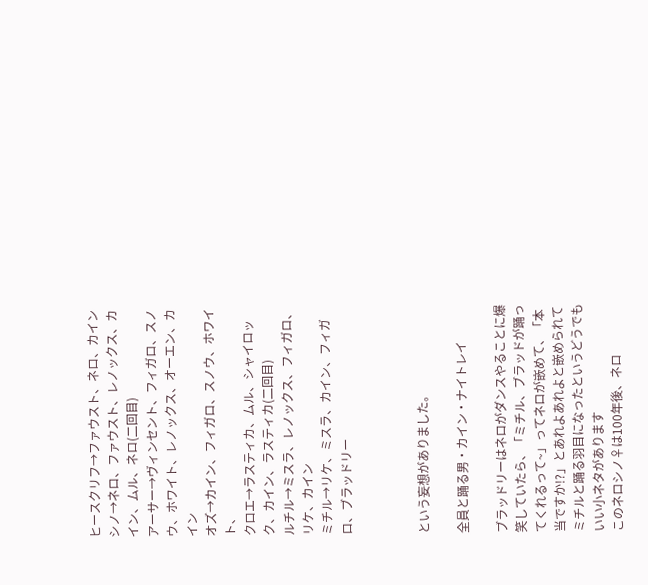ヒースクリフ→ファウスト、ネロ、カイン
シノ→ネロ、ファウスト、レノックス、カイン、ムル、ネロ(二回目)
アーサー→ヴィンセント、フィガロ、スノウ、ホワイト、レノックス、オーエン、カイン
オズ→カイン、フィガロ、スノウ、ホワイト、
クロエ→ラスティカ、ムル、シャイロック、カイン、ラスティカ(二回目)
ルチル→ミスラ、レノックス、フィガロ、リケ、カイン
ミチル→リケ、ミスラ、カイン、フィガロ、ブラッドリー



という妄想がありました。

全員と踊る男・カイン・ナイトレイ

ブラッドリーはネロがダンスやることに爆笑していたら、「ミチル、ブラッドが踊ってくれるって~」ってネロが嵌めて、「本当ですか!?」とあれよあれよと嵌められてミチルと踊る羽目になったというどうでもいい小ネタがあります
このネロシノ♀は100年後、ネロ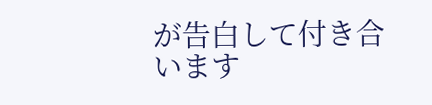が告白して付き合います